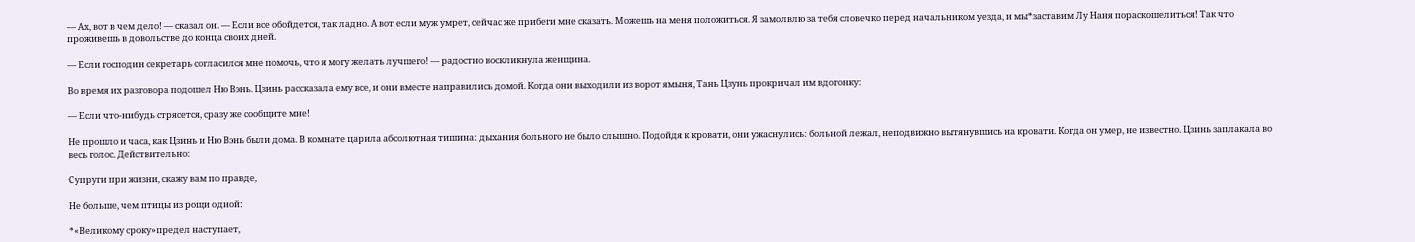— Ах, вот в чем дело! — сказал он. — Если все обойдется, так ладно. А вот если муж умрет, сейчас же прибеги мне сказать. Можешь на меня положиться. Я замолвлю за тебя словечко перед начальником уезда, и мы*заставим Лу Наня пораскошелиться! Так что проживешь в довольстве до конца своих дней.

— Если господин секретарь согласился мне помочь, что я могу желать лучшего! — радостно воскликнула женщина.

Во время их разговора подошел Ню Вэнь. Цзинь рассказала ему все, и они вместе направились домой. Когда они выходили из ворот ямыня, Тань Цзунь прокричал им вдогонку:

— Если что-нибудь стрясется, сразу же сообщите мне!

Не прошло и часа, как Цзинь и Ню Вэнь были дома. В комнате царила абсолютная тишина: дыхания больного не было слышно. Подойдя к кровати, они ужаснулись: больной лежал, неподвижно вытянувшись на кровати. Когда он умер, не известно. Цзинь заплакала во весь голос. Действительно:

Супруги при жизни, скажу вам по правде,

Не больше, чем птицы из рощи одной:

*«Великому сроку»предел наступает,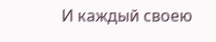И каждый своею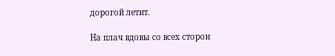дорогой летит.

На плач вдовы со всех сторон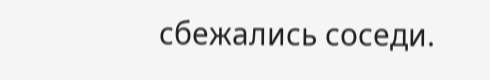сбежались соседи.